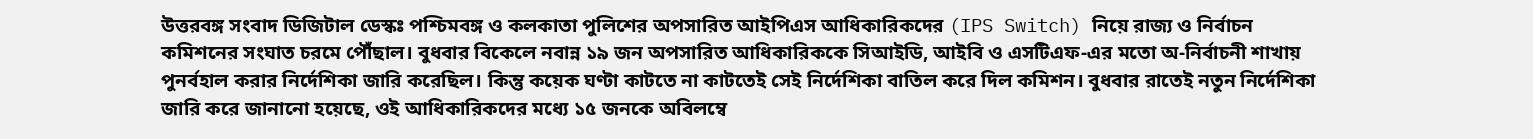উত্তরবঙ্গ সংবাদ ডিজিটাল ডেস্কঃ পশ্চিমবঙ্গ ও কলকাতা পুলিশের অপসারিত আইপিএস আধিকারিকদের (IPS Switch) নিয়ে রাজ্য ও নির্বাচন কমিশনের সংঘাত চরমে পৌঁছাল। বুধবার বিকেলে নবান্ন ১৯ জন অপসারিত আধিকারিককে সিআইডি, আইবি ও এসটিএফ-এর মতো অ-নির্বাচনী শাখায় পুনর্বহাল করার নির্দেশিকা জারি করেছিল। কিন্তু কয়েক ঘণ্টা কাটতে না কাটতেই সেই নির্দেশিকা বাতিল করে দিল কমিশন। বুধবার রাতেই নতুন নির্দেশিকা জারি করে জানানো হয়েছে, ওই আধিকারিকদের মধ্যে ১৫ জনকে অবিলম্বে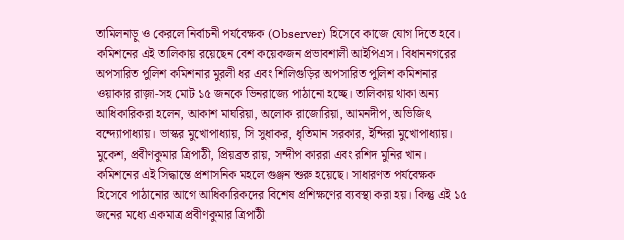তামিলনাড়ু ও কেরলে নির্বাচনী পর্যবেক্ষক (Observer) হিসেবে কাজে যোগ দিতে হবে।
কমিশনের এই তালিকায় রয়েছেন বেশ কয়েকজন প্রভাবশালী আইপিএস। বিধাননগরের অপসারিত পুলিশ কমিশনার মুরলী ধর এবং শিলিগুড়ির অপসারিত পুলিশ কমিশনার ওয়াকার রাজ়া-সহ মোট ১৫ জনকে ভিনরাজ্যে পাঠানো হচ্ছে। তালিকায় থাকা অন্য আধিকারিকরা হলেন, আকাশ মাঘরিয়া, অলোক রাজোরিয়া, আমনদীপ, অভিজিৎ বন্দ্যোপাধ্যায়। ভাস্কর মুখোপাধ্যায়, সি সুধাকর, ধৃতিমান সরকার, ইন্দিরা মুখোপাধ্যায়। মুকেশ, প্রবীণকুমার ত্রিপাঠী, প্রিয়ব্রত রায়, সন্দীপ কাররা এবং রশিদ মুনির খান।
কমিশনের এই সিদ্ধান্তে প্রশাসনিক মহলে গুঞ্জন শুরু হয়েছে। সাধারণত পর্যবেক্ষক হিসেবে পাঠানোর আগে আধিকারিকদের বিশেষ প্রশিক্ষণের ব্যবস্থা করা হয়। কিন্তু এই ১৫ জনের মধ্যে একমাত্র প্রবীণকুমার ত্রিপাঠী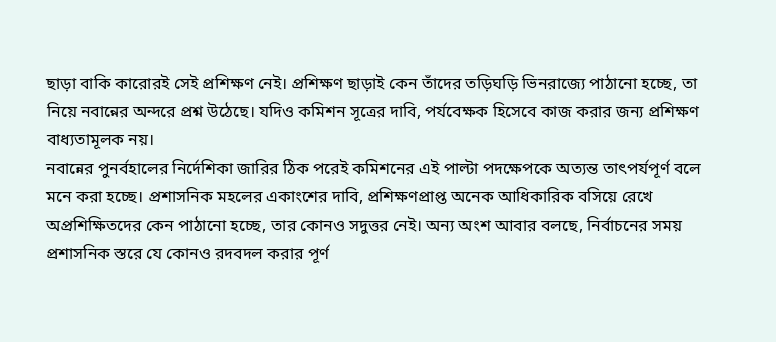ছাড়া বাকি কারোরই সেই প্রশিক্ষণ নেই। প্রশিক্ষণ ছাড়াই কেন তাঁদের তড়িঘড়ি ভিনরাজ্যে পাঠানো হচ্ছে, তা নিয়ে নবান্নের অন্দরে প্রশ্ন উঠেছে। যদিও কমিশন সূত্রের দাবি, পর্যবেক্ষক হিসেবে কাজ করার জন্য প্রশিক্ষণ বাধ্যতামূলক নয়।
নবান্নের পুনর্বহালের নির্দেশিকা জারির ঠিক পরেই কমিশনের এই পাল্টা পদক্ষেপকে অত্যন্ত তাৎপর্যপূর্ণ বলে মনে করা হচ্ছে। প্রশাসনিক মহলের একাংশের দাবি, প্রশিক্ষণপ্রাপ্ত অনেক আধিকারিক বসিয়ে রেখে অপ্রশিক্ষিতদের কেন পাঠানো হচ্ছে, তার কোনও সদুত্তর নেই। অন্য অংশ আবার বলছে, নির্বাচনের সময় প্রশাসনিক স্তরে যে কোনও রদবদল করার পূর্ণ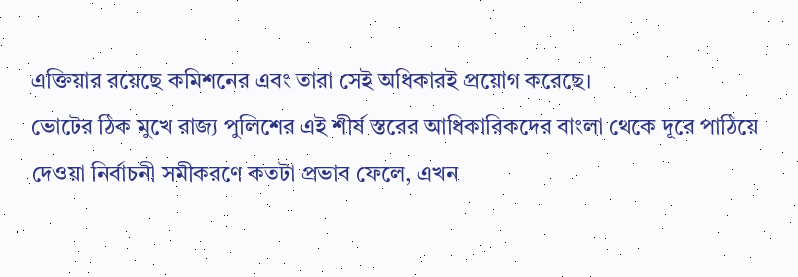এক্তিয়ার রয়েছে কমিশনের এবং তারা সেই অধিকারই প্রয়োগ করেছে।
ভোটের ঠিক মুখে রাজ্য পুলিশের এই শীর্ষ স্তরের আধিকারিকদের বাংলা থেকে দূরে পাঠিয়ে দেওয়া নির্বাচনী সমীকরণে কতটা প্রভাব ফেলে, এখন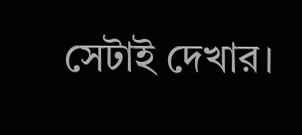সেটাই দেখার।